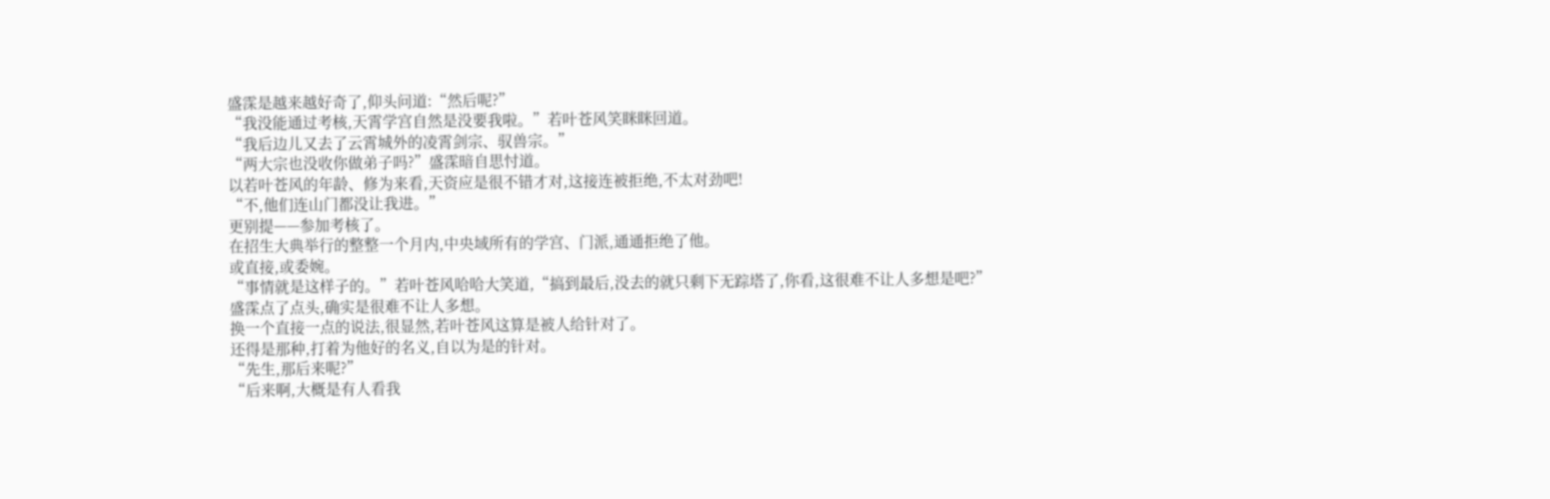盛霂是越来越好奇了,仰头问道:“然后呢?”
“我没能通过考核,天霄学宫自然是没要我啦。”若叶苍风笑眯眯回道。
“我后边儿又去了云霄城外的凌霄剑宗、驭兽宗。”
“两大宗也没收你做弟子吗?”盛霂暗自思忖道。
以若叶苍风的年龄、修为来看,天资应是很不错才对,这接连被拒绝,不太对劲吧!
“不,他们连山门都没让我进。”
更别提——参加考核了。
在招生大典举行的整整一个月内,中央域所有的学宫、门派,通通拒绝了他。
或直接,或委婉。
“事情就是这样子的。”若叶苍风哈哈大笑道,“搞到最后,没去的就只剩下无踪塔了,你看,这很难不让人多想是吧?”
盛霂点了点头,确实是很难不让人多想。
换一个直接一点的说法,很显然,若叶苍风这算是被人给针对了。
还得是那种,打着为他好的名义,自以为是的针对。
“先生,那后来呢?”
“后来啊,大概是有人看我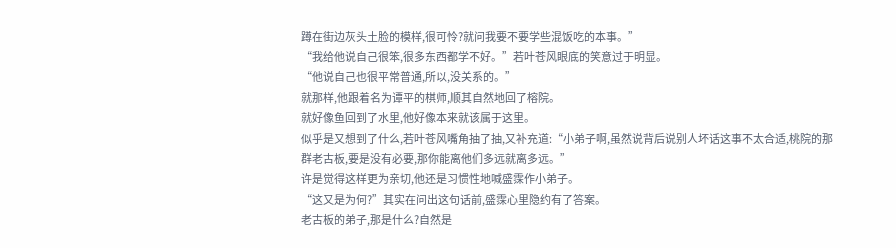蹲在街边灰头土脸的模样,很可怜?就问我要不要学些混饭吃的本事。”
“我给他说自己很笨,很多东西都学不好。”若叶苍风眼底的笑意过于明显。
“他说自己也很平常普通,所以,没关系的。”
就那样,他跟着名为谭平的棋师,顺其自然地回了榕院。
就好像鱼回到了水里,他好像本来就该属于这里。
似乎是又想到了什么,若叶苍风嘴角抽了抽,又补充道:“小弟子啊,虽然说背后说别人坏话这事不太合适,桃院的那群老古板,要是没有必要,那你能离他们多远就离多远。”
许是觉得这样更为亲切,他还是习惯性地喊盛霂作小弟子。
“这又是为何?”其实在问出这句话前,盛霂心里隐约有了答案。
老古板的弟子,那是什么?自然是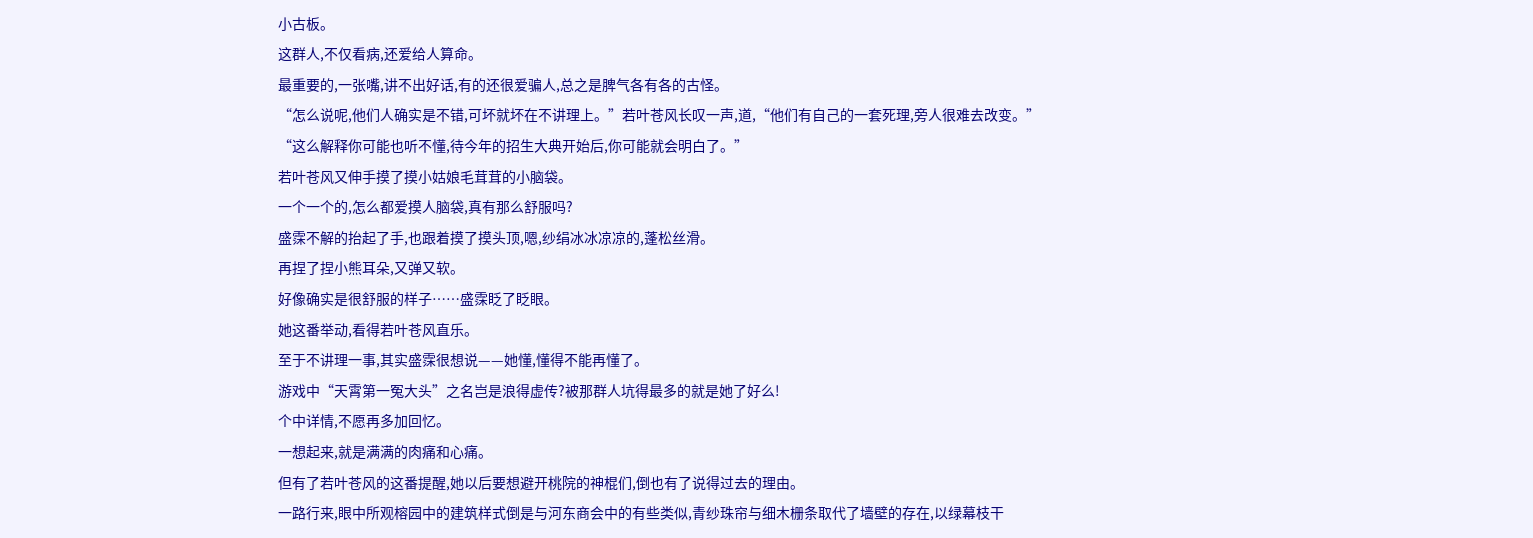小古板。
这群人,不仅看病,还爱给人算命。
最重要的,一张嘴,讲不出好话,有的还很爱骗人,总之是脾气各有各的古怪。
“怎么说呢,他们人确实是不错,可坏就坏在不讲理上。”若叶苍风长叹一声,道,“他们有自己的一套死理,旁人很难去改变。”
“这么解释你可能也听不懂,待今年的招生大典开始后,你可能就会明白了。”
若叶苍风又伸手摸了摸小姑娘毛茸茸的小脑袋。
一个一个的,怎么都爱摸人脑袋,真有那么舒服吗?
盛霂不解的抬起了手,也跟着摸了摸头顶,嗯,纱绢冰冰凉凉的,蓬松丝滑。
再捏了捏小熊耳朵,又弹又软。
好像确实是很舒服的样子……盛霂眨了眨眼。
她这番举动,看得若叶苍风直乐。
至于不讲理一事,其实盛霂很想说——她懂,懂得不能再懂了。
游戏中“天霄第一冤大头”之名岂是浪得虚传?被那群人坑得最多的就是她了好么!
个中详情,不愿再多加回忆。
一想起来,就是满满的肉痛和心痛。
但有了若叶苍风的这番提醒,她以后要想避开桃院的神棍们,倒也有了说得过去的理由。
一路行来,眼中所观榕园中的建筑样式倒是与河东商会中的有些类似,青纱珠帘与细木栅条取代了墙壁的存在,以绿幕枝干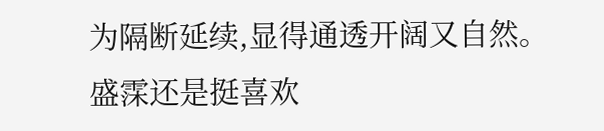为隔断延续,显得通透开阔又自然。
盛霂还是挺喜欢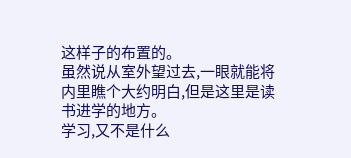这样子的布置的。
虽然说从室外望过去,一眼就能将内里瞧个大约明白,但是这里是读书进学的地方。
学习,又不是什么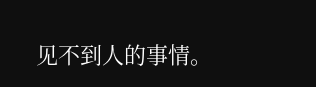见不到人的事情。